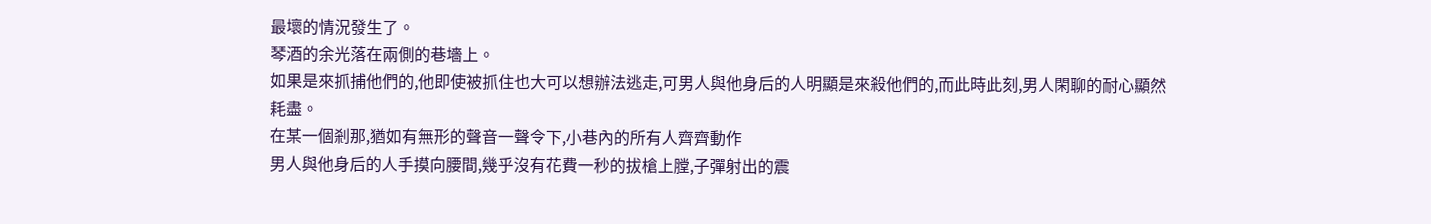最壞的情況發生了。
琴酒的余光落在兩側的巷墻上。
如果是來抓捕他們的,他即使被抓住也大可以想辦法逃走,可男人與他身后的人明顯是來殺他們的,而此時此刻,男人閑聊的耐心顯然耗盡。
在某一個剎那,猶如有無形的聲音一聲令下,小巷內的所有人齊齊動作
男人與他身后的人手摸向腰間,幾乎沒有花費一秒的拔槍上膛,子彈射出的震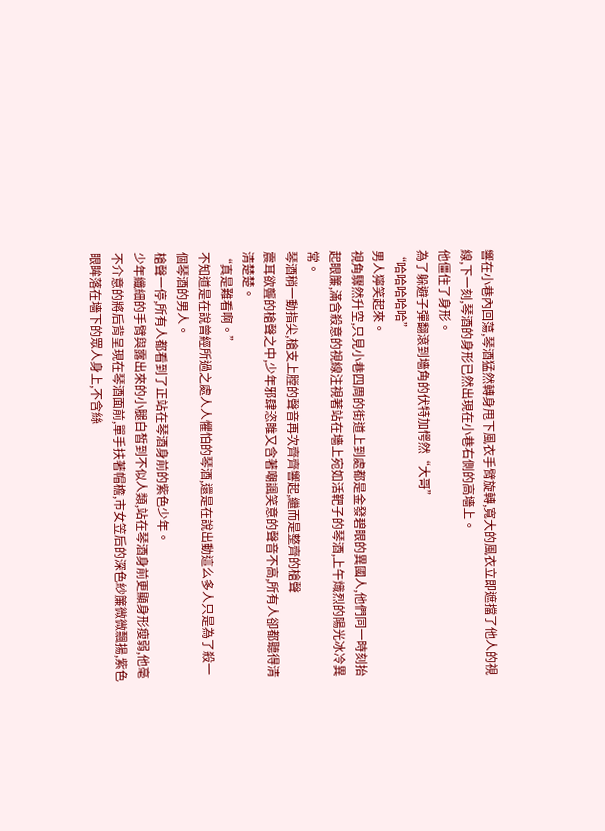響在小巷內回蕩,琴酒猛然轉身甩下風衣手臂旋轉,寬大的風衣立即遮擋了他人的視線,下一刻,琴酒的身形已然出現在小巷右側的高墻上。
他僵住了身形。
為了躲避子彈翻滾到墻角的伏特加愕然“大哥”
“哈哈哈哈哈”
男人獰笑起來。
視角驟然升空,只見小巷四周的街道上到處都是金發碧眼的異國人,他們同一時刻抬起眼簾,滿含殺意的視線注視著站在墻上宛如活靶子的琴酒,上午熾烈的陽光冰冷異常。
琴酒稍一動指尖,槍支上膛的聲音再次齊齊響起,繼而是整齊的槍聲
震耳欲聾的槍聲之中,少年邪肆恣睢又含著嘲諷笑意的聲音不高,所有人卻都聽得清清楚楚。
“真是難看啊。”
不知道是在說曾經所過之處人人懼怕的琴酒,還是在說出動這么多人只是為了殺一個琴酒的男人。
槍聲一停,所有人都看到了正站在琴酒身前的紫色少年。
少年纖細的手臂與露出來的小腿白皙到不似人類,站在琴酒身前更顯身形瘦弱,他毫不介意的將后背呈現在琴酒面前,單手扶著帽檐,市女笠后的深色紗簾微微飄揚,紫色眼眸落在墻下的眾人身上,不含絲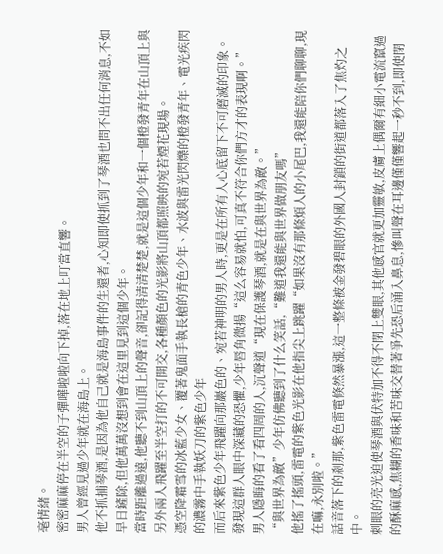毫情緒。
密密麻麻停在半空的子彈嘩啦啦向下掉,落在地上叮當直響。
男人曾經見過少年就在海島上。
他不抓捕琴酒,是因為他自己就是海島事件的生還者,心知即使抓到了琴酒也問不出任何消息,不如早日鏟除,但他萬萬沒想到會在這里見到這個少年。
當時距離過遠,他聽不到山頂上的聲音,卻記得清清楚楚,就是這個少年和一個橙發青年在山頂上與另外兩人飛躍至半空打的不可開交,各種顏色的光影將山頂都照映的宛若煙花現場。
憑空降霜雪的冰藍少女、覆著鬼面手執長槍的青色少年、水波與雷光閃爍的橙發青年、電光疾閃的濃霧中手執妖刀的紫色少年
而后來紫色少年飛躍向那巖色的、宛若神明的男人時,更是在所有人心底留下不可磨滅的印象。
發現這群人眼中深藏的恐懼,少年唇角微揚“這么容易就怕,可真不符合你們方才的表現啊。”
男人隱晦的看了看四周的人,沉聲道“現在保護琴酒,就是在與世界為敵。”
“與世界為敵”少年仿佛聽到了什么笑話,“難道我還能與世界做朋友嗎”
他搖了搖頭,雷電的紫色光影在他指尖上跳躍“如果沒有那條煩人的小尾巴,我還能陪你們聊聊,現在嘛,永別啦。”
話音落下的剎那,紫色雷電倏然暴漲,這一整條被金發碧眼的外國人封鎖的街道都落入了焦灼之中。
刺眼的亮光迫使琴酒與伏特加不得不閉上雙眼,其他感官就更加靈敏,皮膚上偶爾有細小電流竄過的酥麻感,焦糊的香味和苦味交替著爭先恐后涌入鼻息,慘叫聲在耳邊僅僅響起一秒不到,即使閉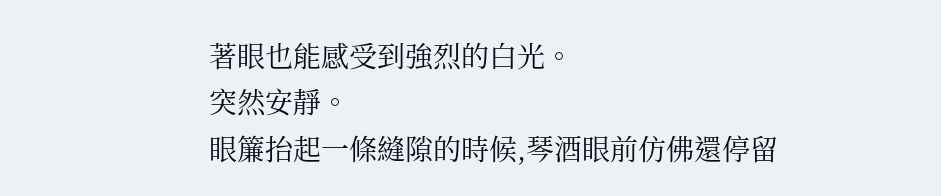著眼也能感受到強烈的白光。
突然安靜。
眼簾抬起一條縫隙的時候,琴酒眼前仿佛還停留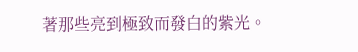著那些亮到極致而發白的紫光。